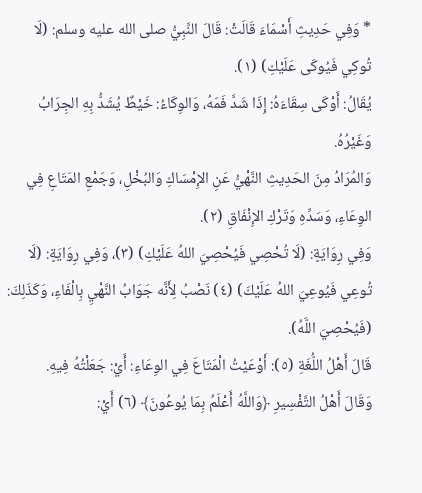* وَفِي حَدِيثِ أَسْمَاءَ قَالَتْ: قَالَ النَّبِيُّ صلى الله عليه وسلم: (لَا تُوكِي فَيُوكَى عَلَيْكِ) (١).
يُقَالُ: أَوْكَى سِقَاءَهُ: إِذَا شَدَّ فَمَهُ، وَالوِكَاءُ: خَيْطٌ يُشَدُّ بِهِ الجِرَابُ وَغَيْرُهُ.
وَالمُرَادُ مِنَ الحَدِيثِ النَّهْيُّ عَنِ الإِمْسَاكِ وَالبُخْلِ، وَجَمْعِ المَتَاعِ فِي الوِعَاءِ، وَسَدِّهِ وَتَرْكِ الإِنْفَاقِ (٢).
وَفِي رِوَايَةٍ: (لَا تُحْصِي فَيُحْصِيَ اللهُ عَلَيْكِ) (٣)، وَفِي رِوَايَةٍ: (لَا تُوعِي فَيُوعِيَ اللهُ عَلَيْكَ) (٤) نَصْبُ لِأَنَّه جَوَابُ النَّهْيِ بِالْفَاءِ، وَكَذَلِكَ: (فَيُحْصِيَ اللَّهُ).
قَالَ أَهْلُ اللُّغَةِ (٥): أَوْعَيْتُ الْمَتَاعَ فِي الوِعَاءِ: أَيْ: جَعَلْتُهُ فِيهِ.
وَقَالَ أَهْلُ التَّفْسِيرِ ﴿وَاللَّهُ أَعْلَمُ بِمَا يُوعُونَ﴾ (٦) أَيْ: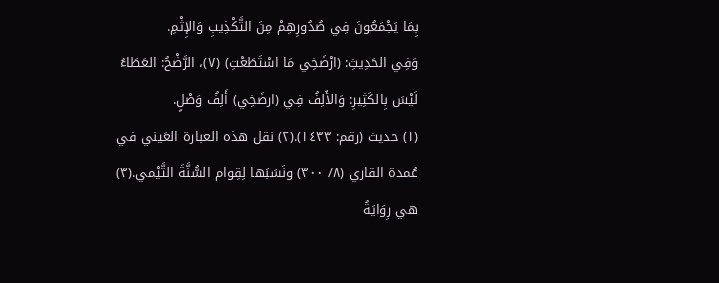بِمَا يَجْمَعُونَ فِي صُدُورِهِمْ مِنَ التَّكْذِيبِ وَالإِثْمِ.
وَفِي الحَدِيثِ: (ارْضَخِي مَا اسْتَطَعْتِ) (٧)، الرَّضْحُ: العَطَاءُ لَيْسَ بِالكَثِيرِ: وَالأَلِفُ فِي (ارضَخِي) أَلِفُ وَصْلٍ.
(١) حديث (رقم: ١٤٣٣).(٢) نقل هذه العبارة العَيني في عُمدة القاري (٨/ ٣٠٠) ونَسَبَها لِقِوام السُّنَّةَ التَّيْمي.(٣) هي رِوَايَةُ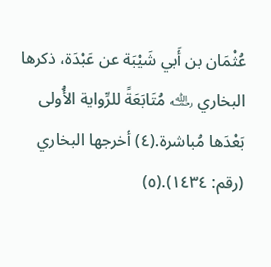عُثْمَان بن أَبي شَيْبَة عن عَبْدَة، ذكرها البخاري ﵀ مُتَابَعَةً للرِّواية الأُولى بَعْدَها مُباشرة.(٤) أخرجها البخاري (رقم: ١٤٣٤).(٥)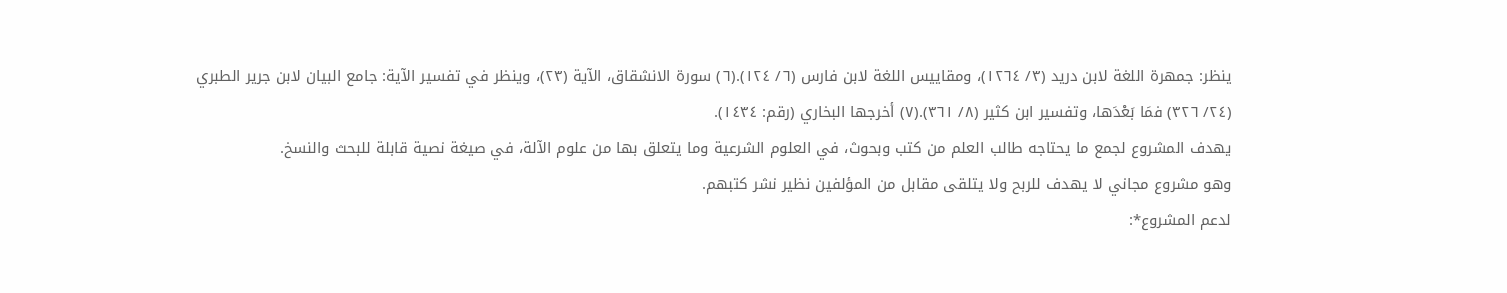ينظر: جمهرة اللغة لابن دريد (٣/ ١٢٦٤)، ومقاييس اللغة لابن فارس (٦/ ١٢٤).(٦) سورة الانشقاق، الآية (٢٣)، وينظر في تفسير الآية: جامع البيان لابن جرير الطبري (٢٤/ ٣٢٦) فمَا بَعْدَها، وتفسير ابن كثير (٨/ ٣٦١).(٧) أخرجها البخاري (رقم: ١٤٣٤).
يهدف المشروع لجمع ما يحتاجه طالب العلم من كتب وبحوث، في العلوم الشرعية وما يتعلق بها من علوم الآلة، في صيغة نصية قابلة للبحث والنسخ.
وهو مشروع مجاني لا يهدف للربح ولا يتلقى مقابل من المؤلفين نظير نشر كتبهم.
لدعم المشروع*: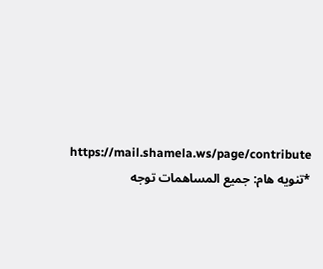https://mail.shamela.ws/page/contribute
*تنويه هام: جميع المساهمات توجه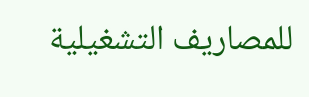للمصاريف التشغيلية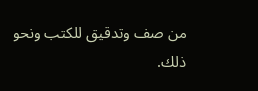من صف وتدقيق للكتب ونحو ذلك.